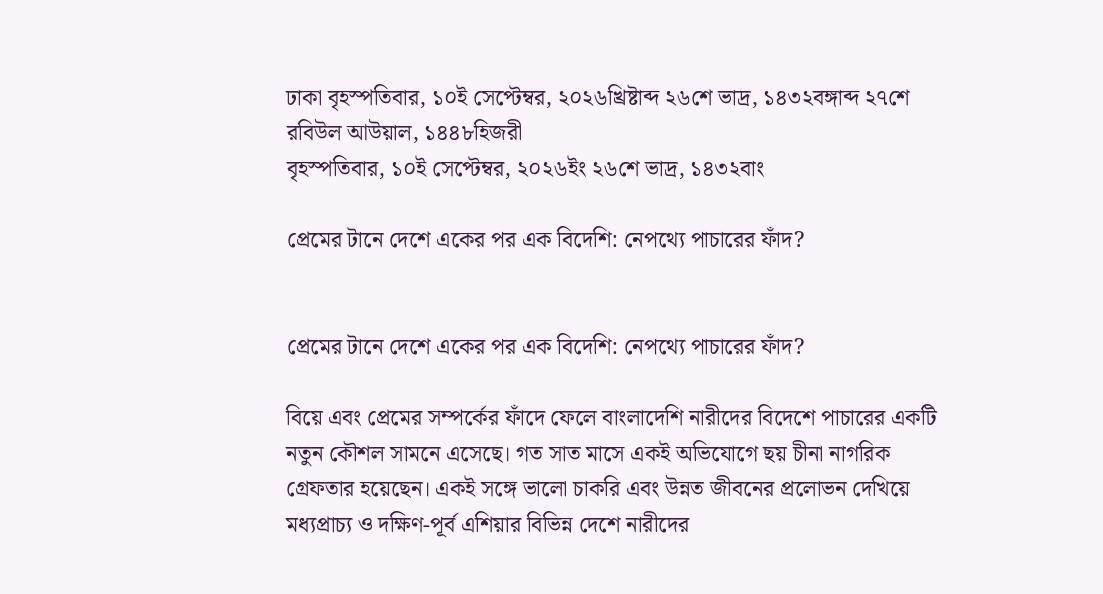ঢাকা বৃহস্পতিবার, ১০ই সেপ্টেম্বর, ২০২৬খ্রিষ্টাব্দ ২৬শে ভাদ্র, ১৪৩২বঙ্গাব্দ ২৭শে রবিউল আউয়াল, ১৪৪৮হিজরী
বৃহস্পতিবার, ১০ই সেপ্টেম্বর, ২০২৬ইং ২৬শে ভাদ্র, ১৪৩২বাং

প্রেমের টানে দেশে একের পর এক বিদেশি: নেপথ্যে পাচারের ফাঁদ?


প্রেমের টানে দেশে একের পর এক বিদেশি: নেপথ্যে পাচারের ফাঁদ?

বিয়ে এবং প্রেমের সম্পর্কের ফাঁদে ফেলে বাংলাদেশি নারীদের বিদেশে পাচারের একটি নতুন কৌশল সামনে এসেছে। গত সাত মাসে একই অভিযোগে ছয় চীনা নাগরিক গ্রেফতার হয়েছেন। একই সঙ্গে ভালো চাকরি এবং উন্নত জীবনের প্রলোভন দেখিয়ে মধ্যপ্রাচ্য ও দক্ষিণ-পূর্ব এশিয়ার বিভিন্ন দেশে নারীদের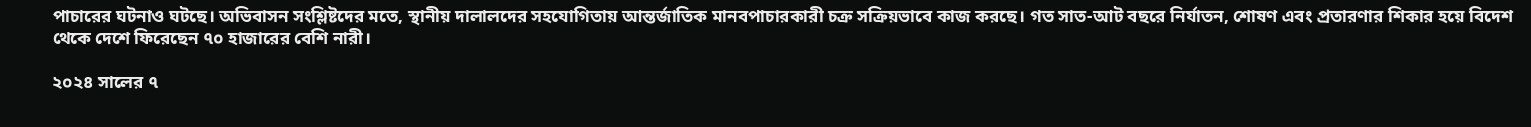পাচারের ঘটনাও ঘটছে। অভিবাসন সংশ্লিষ্টদের মতে, স্থানীয় দালালদের সহযোগিতায় আন্তর্জাতিক মানবপাচারকারী চক্র সক্রিয়ভাবে কাজ করছে। গত সাত-আট বছরে নির্যাতন, শোষণ এবং প্রতারণার শিকার হয়ে বিদেশ থেকে দেশে ফিরেছেন ৭০ হাজারের বেশি নারী।

২০২৪ সালের ৭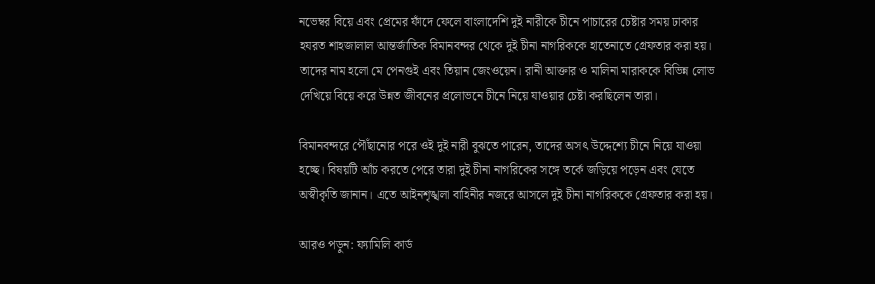নভেম্বর বিয়ে এবং প্রেমের ফাঁদে ফেলে বাংলাদেশি দুই নারীকে চীনে পাচারের চেষ্টার সময় ঢাকার হযরত শাহজালাল আন্তর্জাতিক বিমানবন্দর থেকে দুই চীনা নাগরিককে হাতেনাতে গ্রেফতার করা হয়। তাদের নাম হলো মে পেনগুই এবং তিয়ান জেংওয়েন। রানী আক্তার ও মালিনা মারাককে বিভিন্ন লোভ দেখিয়ে বিয়ে করে উন্নত জীবনের প্রলোভনে চীনে নিয়ে যাওয়ার চেষ্টা করছিলেন তারা।

বিমানবন্দরে পৌঁছানোর পরে ওই দুই নারী বুঝতে পারেন, তাদের অসৎ উদ্দেশ্যে চীনে নিয়ে যাওয়া হচ্ছে। বিষয়টি আঁচ করতে পেরে তারা দুই চীনা নাগরিকের সঙ্গে তর্কে জড়িয়ে পড়েন এবং যেতে অস্বীকৃতি জানান। এতে আইনশৃঙ্খলা বাহিনীর নজরে আসলে দুই চীনা নাগরিককে গ্রেফতার করা হয়।

আরও পড়ুন: ফ্যামিলি কার্ড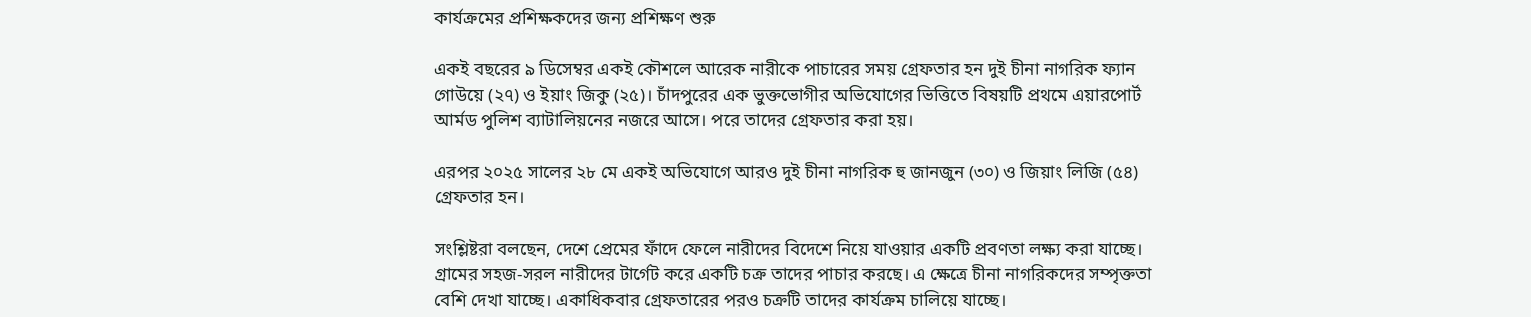কার্যক্রমের প্রশিক্ষকদের জন্য প্রশিক্ষণ শুরু

একই বছরের ৯ ডিসেম্বর একই কৌশলে আরেক নারীকে পাচারের সময় গ্রেফতার হন দুই চীনা নাগরিক ফ্যান গোউয়ে (২৭) ও ইয়াং জিকু (২৫)। চাঁদপুরের এক ভুক্তভোগীর অভিযোগের ভিত্তিতে বিষয়টি প্রথমে এয়ারপোর্ট আর্মড পুলিশ ব্যাটালিয়নের নজরে আসে। পরে তাদের গ্রেফতার করা হয়।

এরপর ২০২৫ সালের ২৮ মে একই অভিযোগে আরও দুই চীনা নাগরিক হু জানজুন (৩০) ও জিয়াং লিজি (৫৪) গ্রেফতার হন।

সংশ্লিষ্টরা বলছেন, দেশে প্রেমের ফাঁদে ফেলে নারীদের বিদেশে নিয়ে যাওয়ার একটি প্রবণতা লক্ষ্য করা যাচ্ছে। গ্রামের সহজ-সরল নারীদের টার্গেট করে একটি চক্র তাদের পাচার করছে। এ ক্ষেত্রে চীনা নাগরিকদের সম্পৃক্ততা বেশি দেখা যাচ্ছে। একাধিকবার গ্রেফতারের পরও চক্রটি তাদের কার্যক্রম চালিয়ে যাচ্ছে।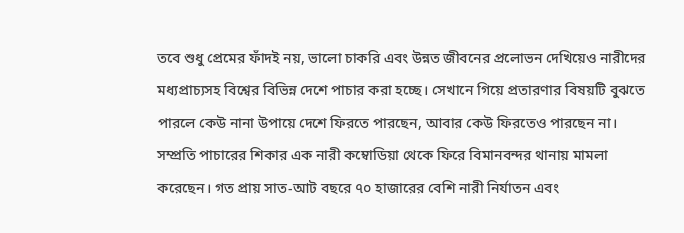তবে শুধু প্রেমের ফাঁদই নয়, ভালো চাকরি এবং উন্নত জীবনের প্রলোভন দেখিয়েও নারীদের মধ্যপ্রাচ্যসহ বিশ্বের বিভিন্ন দেশে পাচার করা হচ্ছে। সেখানে গিয়ে প্রতারণার বিষয়টি বুঝতে পারলে কেউ নানা উপায়ে দেশে ফিরতে পারছেন, আবার কেউ ফিরতেও পারছেন না। সম্প্রতি পাচারের শিকার এক নারী কম্বোডিয়া থেকে ফিরে বিমানবন্দর থানায় মামলা করেছেন। গত প্রায় সাত-আট বছরে ৭০ হাজারের বেশি নারী নির্যাতন এবং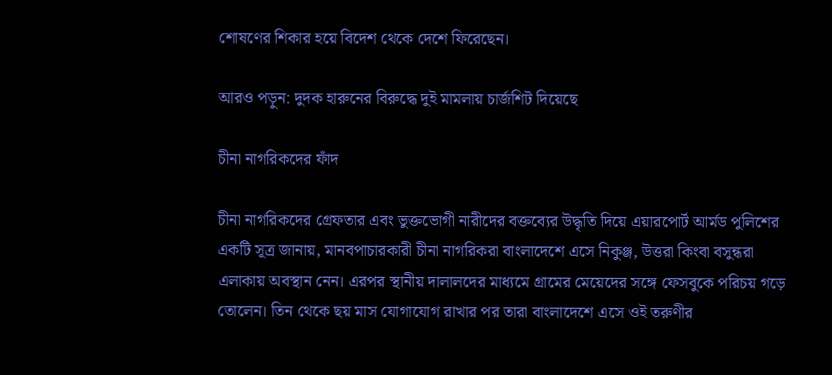শোষণের শিকার হয়ে বিদেশ থেকে দেশে ফিরেছেন।

আরও পড়ুন: দুদক হারুনের বিরুদ্ধে দুই মামলায় চার্জশিট দিয়েছে

চীনা নাগরিকদের ফাঁদ

চীনা নাগরিকদের গ্রেফতার এবং ভুক্তভোগী নারীদের বক্তব্যের উদ্ধৃতি দিয়ে এয়ারপোর্ট আর্মড পুলিশের একটি সূত্র জানায়, মানবপাচারকারী চীনা নাগরিকরা বাংলাদেশে এসে নিকুঞ্জ, উত্তরা কিংবা বসুন্ধরা এলাকায় অবস্থান নেন। এরপর স্থানীয় দালালদের মাধ্যমে গ্রামের মেয়েদের সঙ্গে ফেসবুকে পরিচয় গড়ে তোলেন। তিন থেকে ছয় মাস যোগাযোগ রাখার পর তারা বাংলাদেশে এসে ওই তরুণীর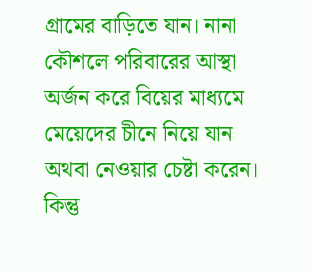গ্রামের বাড়িতে যান। নানা কৌশলে পরিবারের আস্থা অর্জন করে বিয়ের মাধ্যমে মেয়েদের চীনে নিয়ে যান অথবা নেওয়ার চেষ্টা করেন। কিন্তু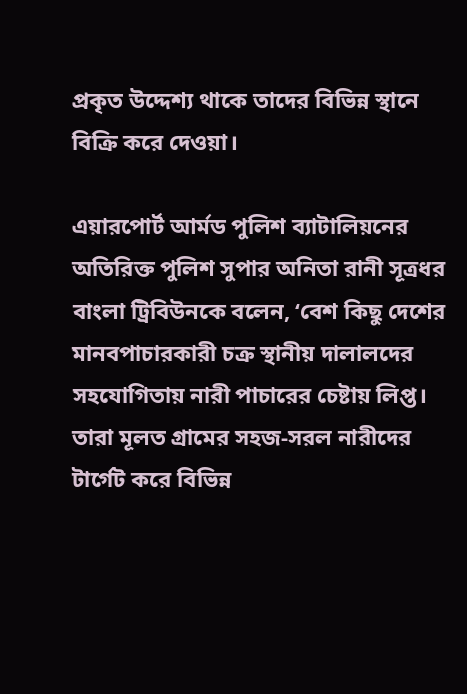প্রকৃত উদ্দেশ্য থাকে তাদের বিভিন্ন স্থানে বিক্রি করে দেওয়া।

এয়ারপোর্ট আর্মড পুলিশ ব্যাটালিয়নের অতিরিক্ত পুলিশ সুপার অনিতা রানী সূত্রধর বাংলা ট্রিবিউনকে বলেন, ‘বেশ কিছু দেশের মানবপাচারকারী চক্র স্থানীয় দালালদের সহযোগিতায় নারী পাচারের চেষ্টায় লিপ্ত। তারা মূলত গ্রামের সহজ-সরল নারীদের টার্গেট করে বিভিন্ন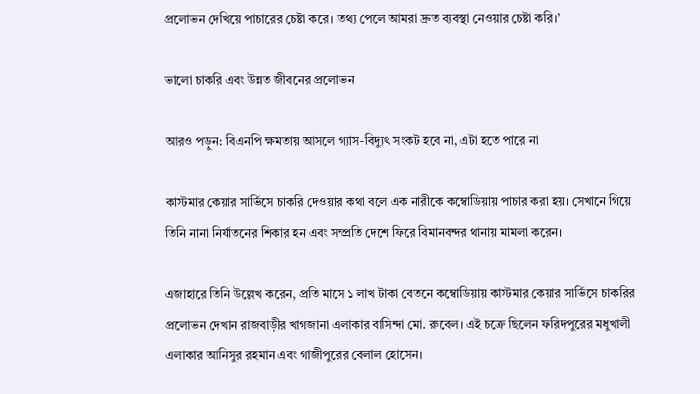প্রলোভন দেখিয়ে পাচারের চেষ্টা করে। তথ্য পেলে আমরা দ্রুত ব্যবস্থা নেওয়ার চেষ্টা করি।’

ভালো চাকরি এবং উন্নত জীবনের প্রলোভন

আরও পড়ুন: বিএনপি ক্ষমতায় আসলে গ্যাস-বিদ্যুৎ সংকট হবে না, এটা হতে পারে না

কাস্টমার কেয়ার সার্ভিসে চাকরি দেওয়ার কথা বলে এক নারীকে কম্বোডিয়ায় পাচার করা হয়। সেখানে গিয়ে তিনি নানা নির্যাতনের শিকার হন এবং সম্প্রতি দেশে ফিরে বিমানবন্দর থানায় মামলা করেন।

এজাহারে তিনি উল্লেখ করেন, প্রতি মাসে ১ লাখ টাকা বেতনে কম্বোডিয়ায় কাস্টমার কেয়ার সার্ভিসে চাকরির প্রলোভন দেখান রাজবাড়ীর খাগজানা এলাকার বাসিন্দা মো. রুবেল। এই চক্রে ছিলেন ফরিদপুরের মধুখালী এলাকার আনিসুর রহমান এবং গাজীপুরের বেলাল হোসেন।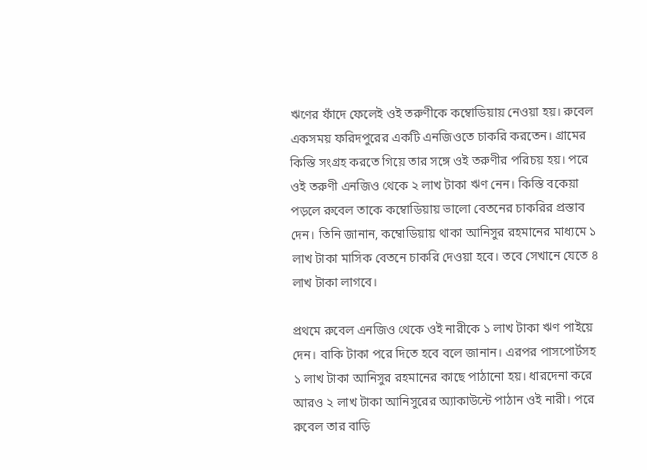ঋণের ফাঁদে ফেলেই ওই তরুণীকে কম্বোডিয়ায় নেওয়া হয়। রুবেল একসময় ফরিদপুরের একটি এনজিওতে চাকরি করতেন। গ্রামের কিস্তি সংগ্রহ করতে গিয়ে তার সঙ্গে ওই তরুণীর পরিচয় হয়। পরে ওই তরুণী এনজিও থেকে ২ লাখ টাকা ঋণ নেন। কিস্তি বকেয়া পড়লে রুবেল তাকে কম্বোডিয়ায় ভালো বেতনের চাকরির প্রস্তাব দেন। তিনি জানান, কম্বোডিয়ায় থাকা আনিসুর রহমানের মাধ্যমে ১ লাখ টাকা মাসিক বেতনে চাকরি দেওয়া হবে। তবে সেখানে যেতে ৪ লাখ টাকা লাগবে।

প্রথমে রুবেল এনজিও থেকে ওই নারীকে ১ লাখ টাকা ঋণ পাইয়ে দেন। বাকি টাকা পরে দিতে হবে বলে জানান। এরপর পাসপোর্টসহ ১ লাখ টাকা আনিসুর রহমানের কাছে পাঠানো হয়। ধারদেনা করে আরও ২ লাখ টাকা আনিসুরের অ্যাকাউন্টে পাঠান ওই নারী। পরে রুবেল তার বাড়ি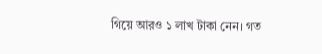গিয়ে আরও ১ লাখ টাকা নেন। গত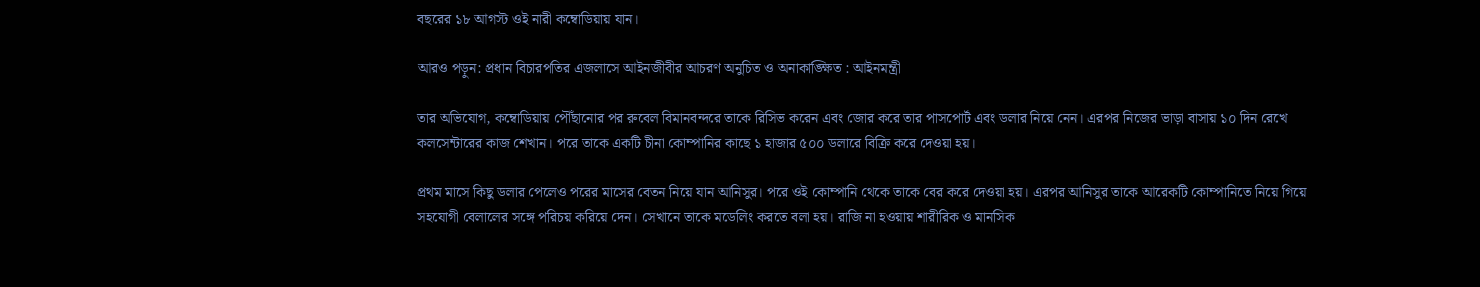বছরের ১৮ আগস্ট ওই নারী কম্বোডিয়ায় যান।

আরও পড়ুন: প্রধান বিচারপতির এজলাসে আইনজীবীর আচরণ অনুচিত ও অনাকাঙ্ক্ষিত : আইনমন্ত্রী

তার অভিযোগ, কম্বোডিয়ায় পৌঁছানোর পর রুবেল বিমানবন্দরে তাকে রিসিভ করেন এবং জোর করে তার পাসপোর্ট এবং ডলার নিয়ে নেন। এরপর নিজের ভাড়া বাসায় ১০ দিন রেখে কলসেন্টারের কাজ শেখান। পরে তাকে একটি চীনা কোম্পানির কাছে ১ হাজার ৫০০ ডলারে বিক্রি করে দেওয়া হয়।

প্রথম মাসে কিছু ডলার পেলেও পরের মাসের বেতন নিয়ে যান আনিসুর। পরে ওই কোম্পানি থেকে তাকে বের করে দেওয়া হয়। এরপর আনিসুর তাকে আরেকটি কোম্পানিতে নিয়ে গিয়ে সহযোগী বেলালের সঙ্গে পরিচয় করিয়ে দেন। সেখানে তাকে মডেলিং করতে বলা হয়। রাজি না হওয়ায় শারীরিক ও মানসিক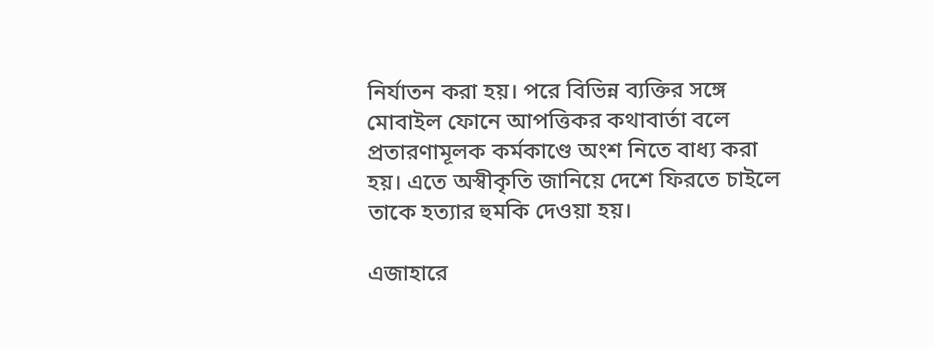নির্যাতন করা হয়। পরে বিভিন্ন ব্যক্তির সঙ্গে মোবাইল ফোনে আপত্তিকর কথাবার্তা বলে প্রতারণামূলক কর্মকাণ্ডে অংশ নিতে বাধ্য করা হয়। এতে অস্বীকৃতি জানিয়ে দেশে ফিরতে চাইলে তাকে হত্যার হুমকি দেওয়া হয়।

এজাহারে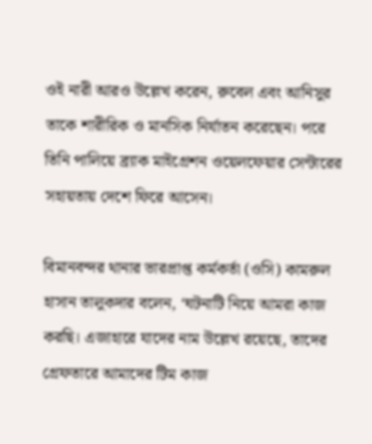ওই নারী আরও উল্লেখ করেন, রুবেল এবং আনিসুর তাকে শারীরিক ও মানসিক নির্যাতন করেছেন। পরে তিনি পালিয়ে ব্র্যাক মাইগ্রেশন ওয়েলফেয়ার সেন্টারের সহায়তায় দেশে ফিরে আসেন।

বিমানবন্দর থানার ভারপ্রাপ্ত কর্মকর্তা (ওসি) কামরুল হাসান তালুকদার বলেন, ‘ঘটনাটি নিয়ে আমরা কাজ করছি। এজাহারে যাদের নাম উল্লেখ রয়েছে, তাদের গ্রেফতারে আমাদের টিম কাজ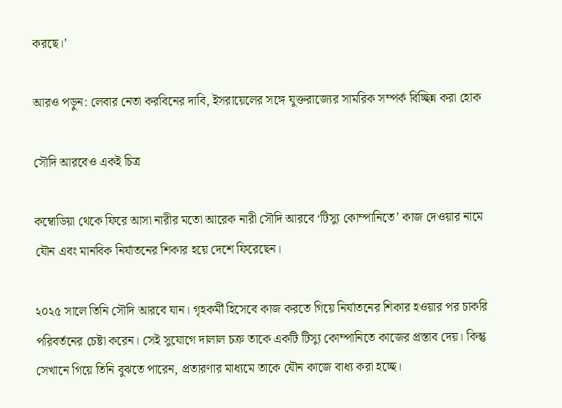করছে।’

আরও পড়ুন: লেবার নেতা করবিনের দাবি, ইসরায়েলের সঙ্গে যুক্তরাজ্যের সামরিক সম্পর্ক বিচ্ছিন্ন করা হোক

সৌদি আরবেও একই চিত্র

কম্বোডিয়া থেকে ফিরে আসা নারীর মতো আরেক নারী সৌদি আরবে ‘টিস্যু কোম্পানিতে’ কাজ দেওয়ার নামে যৌন এবং মানবিক নির্যাতনের শিকার হয়ে দেশে ফিরেছেন।

২০২৫ সালে তিনি সৌদি আরবে যান। গৃহকর্মী হিসেবে কাজ করতে গিয়ে নির্যাতনের শিকার হওয়ার পর চাকরি পরিবর্তনের চেষ্টা করেন। সেই সুযোগে দালাল চক্র তাকে একটি টিস্যু কোম্পানিতে কাজের প্রস্তাব দেয়। কিন্তু সেখানে গিয়ে তিনি বুঝতে পারেন, প্রতারণার মাধ্যমে তাকে যৌন কাজে বাধ্য করা হচ্ছে।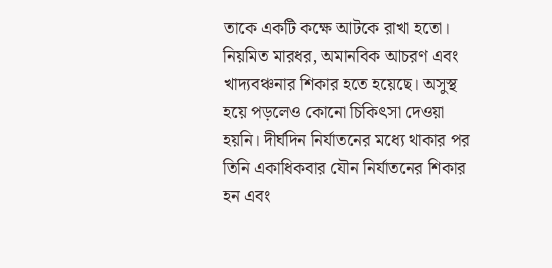তাকে একটি কক্ষে আটকে রাখা হতো। নিয়মিত মারধর, অমানবিক আচরণ এবং খাদ্যবঞ্চনার শিকার হতে হয়েছে। অসুস্থ হয়ে পড়লেও কোনো চিকিৎসা দেওয়া হয়নি। দীর্ঘদিন নির্যাতনের মধ্যে থাকার পর তিনি একাধিকবার যৌন নির্যাতনের শিকার হন এবং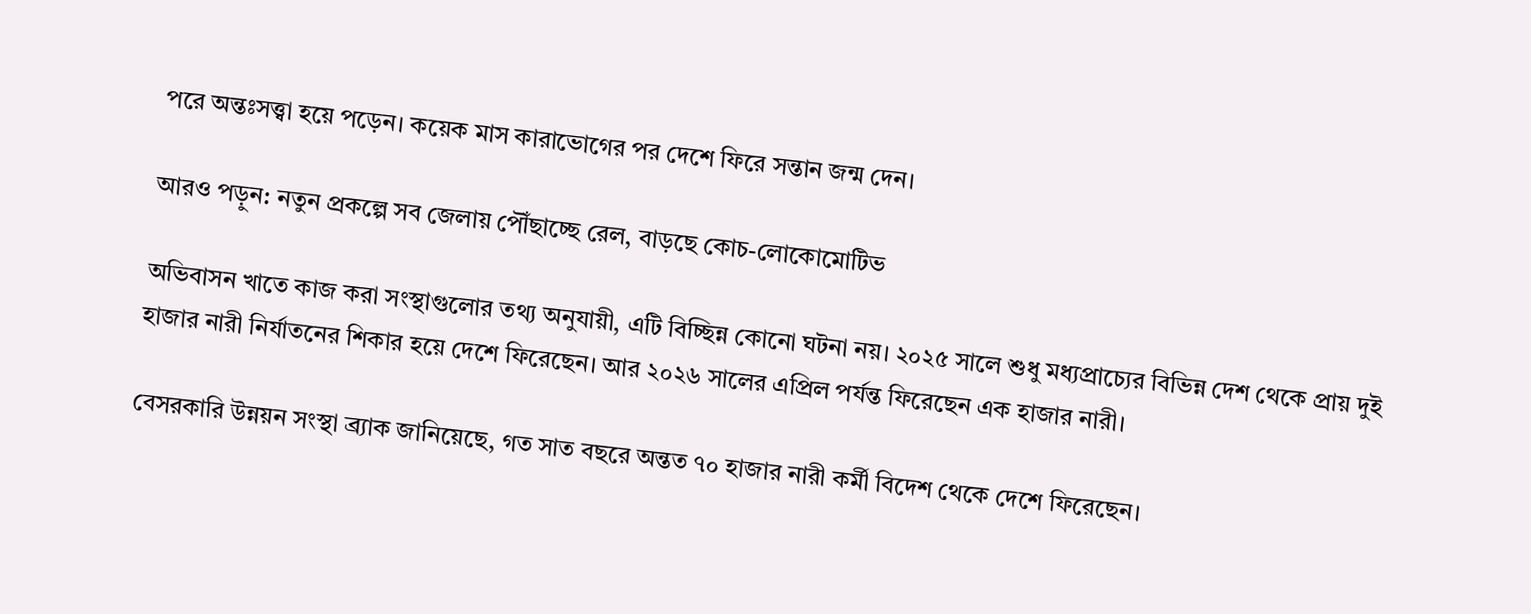পরে অন্তঃসত্ত্বা হয়ে পড়েন। কয়েক মাস কারাভোগের পর দেশে ফিরে সন্তান জন্ম দেন।

আরও পড়ুন: নতুন প্রকল্পে সব জেলায় পৌঁছাচ্ছে রেল, বাড়ছে কোচ-লোকোমোটিভ

অভিবাসন খাতে কাজ করা সংস্থাগুলোর তথ্য অনুযায়ী, এটি বিচ্ছিন্ন কোনো ঘটনা নয়। ২০২৫ সালে শুধু মধ্যপ্রাচ্যের বিভিন্ন দেশ থেকে প্রায় দুই হাজার নারী নির্যাতনের শিকার হয়ে দেশে ফিরেছেন। আর ২০২৬ সালের এপ্রিল পর্যন্ত ফিরেছেন এক হাজার নারী।

বেসরকারি উন্নয়ন সংস্থা ব্র্যাক জানিয়েছে, গত সাত বছরে অন্তত ৭০ হাজার নারী কর্মী বিদেশ থেকে দেশে ফিরেছেন।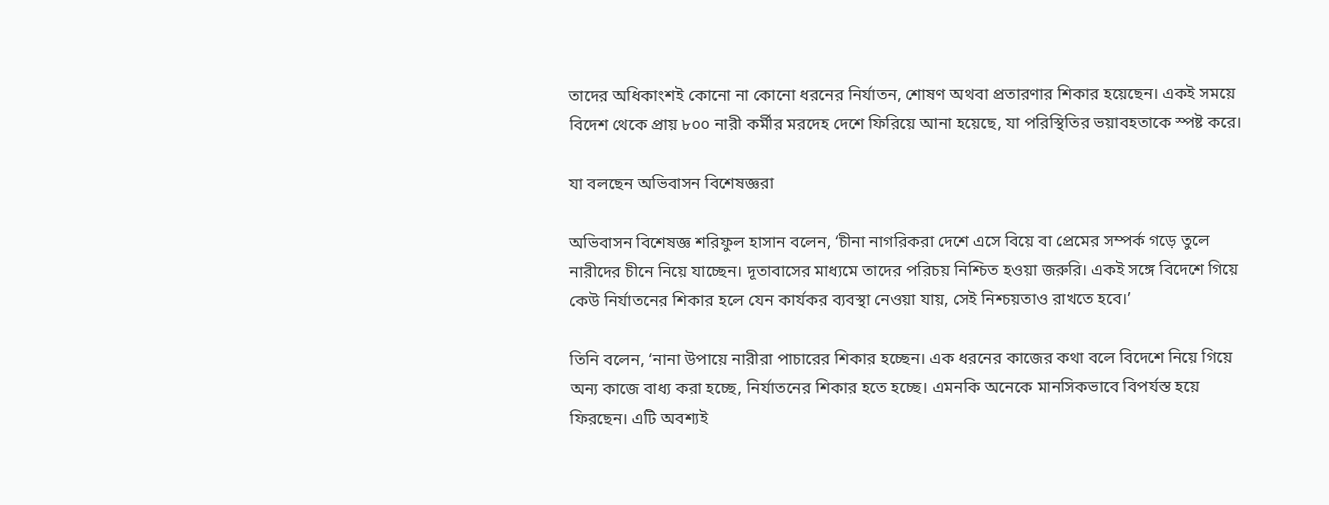তাদের অধিকাংশই কোনো না কোনো ধরনের নির্যাতন, শোষণ অথবা প্রতারণার শিকার হয়েছেন। একই সময়ে বিদেশ থেকে প্রায় ৮০০ নারী কর্মীর মরদেহ দেশে ফিরিয়ে আনা হয়েছে, যা পরিস্থিতির ভয়াবহতাকে স্পষ্ট করে।

যা বলছেন অভিবাসন বিশেষজ্ঞরা

অভিবাসন বিশেষজ্ঞ শরিফুল হাসান বলেন, ‘চীনা নাগরিকরা দেশে এসে বিয়ে বা প্রেমের সম্পর্ক গড়ে তুলে নারীদের চীনে নিয়ে যাচ্ছেন। দূতাবাসের মাধ্যমে তাদের পরিচয় নিশ্চিত হওয়া জরুরি। একই সঙ্গে বিদেশে গিয়ে কেউ নির্যাতনের শিকার হলে যেন কার্যকর ব্যবস্থা নেওয়া যায়, সেই নিশ্চয়তাও রাখতে হবে।’

তিনি বলেন, ‘নানা উপায়ে নারীরা পাচারের শিকার হচ্ছেন। এক ধরনের কাজের কথা বলে বিদেশে নিয়ে গিয়ে অন্য কাজে বাধ্য করা হচ্ছে, নির্যাতনের শিকার হতে হচ্ছে। এমনকি অনেকে মানসিকভাবে বিপর্যস্ত হয়ে ফিরছেন। এটি অবশ্যই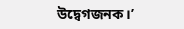উদ্বেগজনক।’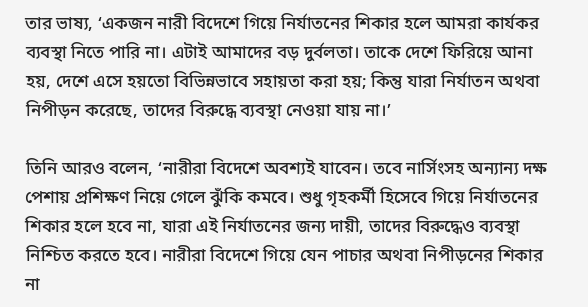তার ভাষ্য, ‘একজন নারী বিদেশে গিয়ে নির্যাতনের শিকার হলে আমরা কার্যকর ব্যবস্থা নিতে পারি না। এটাই আমাদের বড় দুর্বলতা। তাকে দেশে ফিরিয়ে আনা হয়, দেশে এসে হয়তো বিভিন্নভাবে সহায়তা করা হয়; কিন্তু যারা নির্যাতন অথবা নিপীড়ন করেছে, তাদের বিরুদ্ধে ব্যবস্থা নেওয়া যায় না।’

তিনি আরও বলেন, ‘নারীরা বিদেশে অবশ্যই যাবেন। তবে নার্সিংসহ অন্যান্য দক্ষ পেশায় প্রশিক্ষণ নিয়ে গেলে ঝুঁকি কমবে। শুধু গৃহকর্মী হিসেবে গিয়ে নির্যাতনের শিকার হলে হবে না, যারা এই নির্যাতনের জন্য দায়ী, তাদের বিরুদ্ধেও ব্যবস্থা নিশ্চিত করতে হবে। নারীরা বিদেশে গিয়ে যেন পাচার অথবা নিপীড়নের শিকার না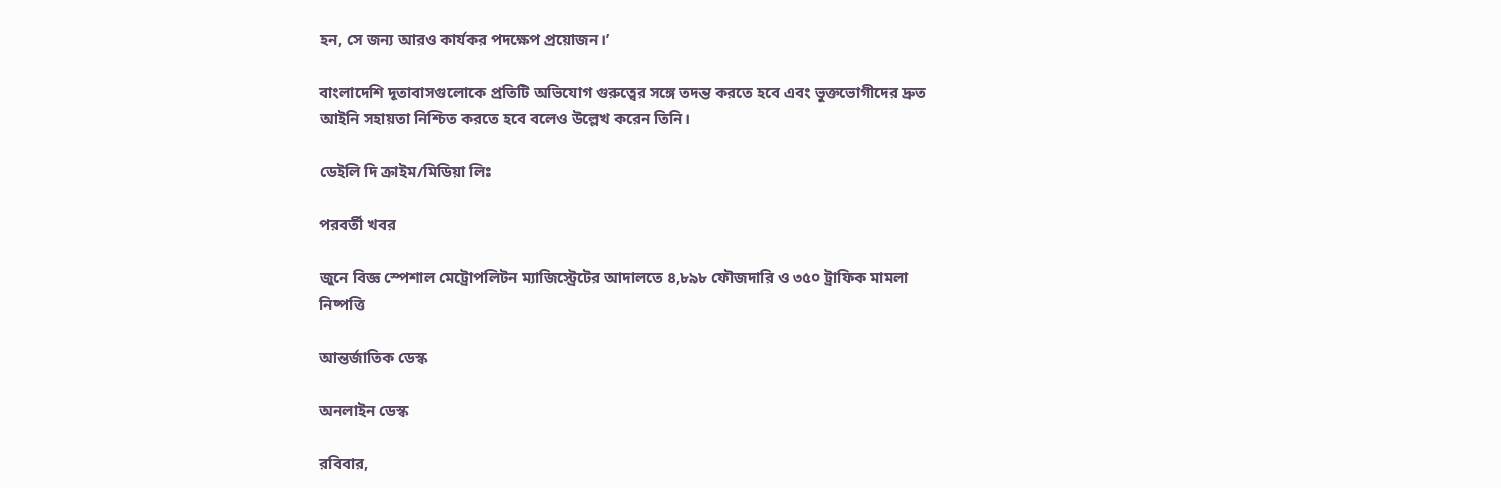হন, সে জন্য আরও কার্যকর পদক্ষেপ প্রয়োজন।’

বাংলাদেশি দূতাবাসগুলোকে প্রতিটি অভিযোগ গুরুত্বের সঙ্গে তদন্ত করতে হবে এবং ভুক্তভোগীদের দ্রুত আইনি সহায়তা নিশ্চিত করতে হবে বলেও উল্লেখ করেন তিনি।

ডেইলি দি ক্রাইম/মিডিয়া লিঃ

পরবর্তী খবর

জুনে বিজ্ঞ স্পেশাল মেট্রোপলিটন ম্যাজিস্ট্রেটের আদালতে ৪,৮৯৮ ফৌজদারি ও ৩৫০ ট্রাফিক মামলা নিষ্পত্তি

আন্তর্জাতিক ডেস্ক

অনলাইন ডেস্ক

রবিবার,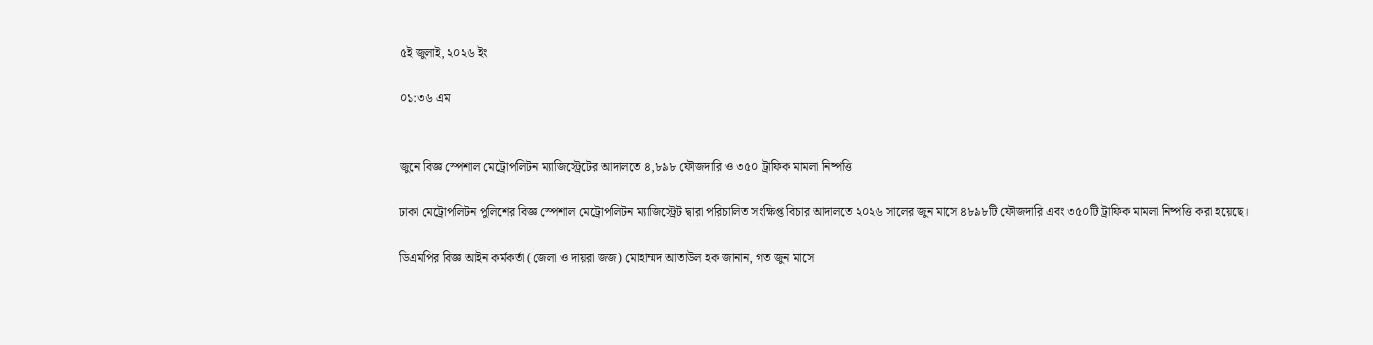৫ই জুলাই, ২০২৬ ইং

০১:৩৬ এম


জুনে বিজ্ঞ স্পেশাল মেট্রোপলিটন ম্যাজিস্ট্রেটের আদালতে ৪,৮৯৮ ফৌজদারি ও ৩৫০ ট্রাফিক মামলা নিষ্পত্তি

ঢাকা মেট্রোপলিটন পুলিশের বিজ্ঞ স্পেশাল মেট্রোপলিটন ম্যাজিস্ট্রেট দ্বারা পরিচালিত সংক্ষিপ্ত বিচার আদালতে ২০২৬ সালের জুন মাসে ৪৮৯৮টি ফৌজদারি এবং ৩৫০টি ট্রাফিক মামলা নিষ্পত্তি করা হয়েছে।

ডিএমপির বিজ্ঞ আইন কর্মকর্তা (জেলা ও দায়রা জজ) মোহাম্মদ আতাউল হক জানান, গত জুন মাসে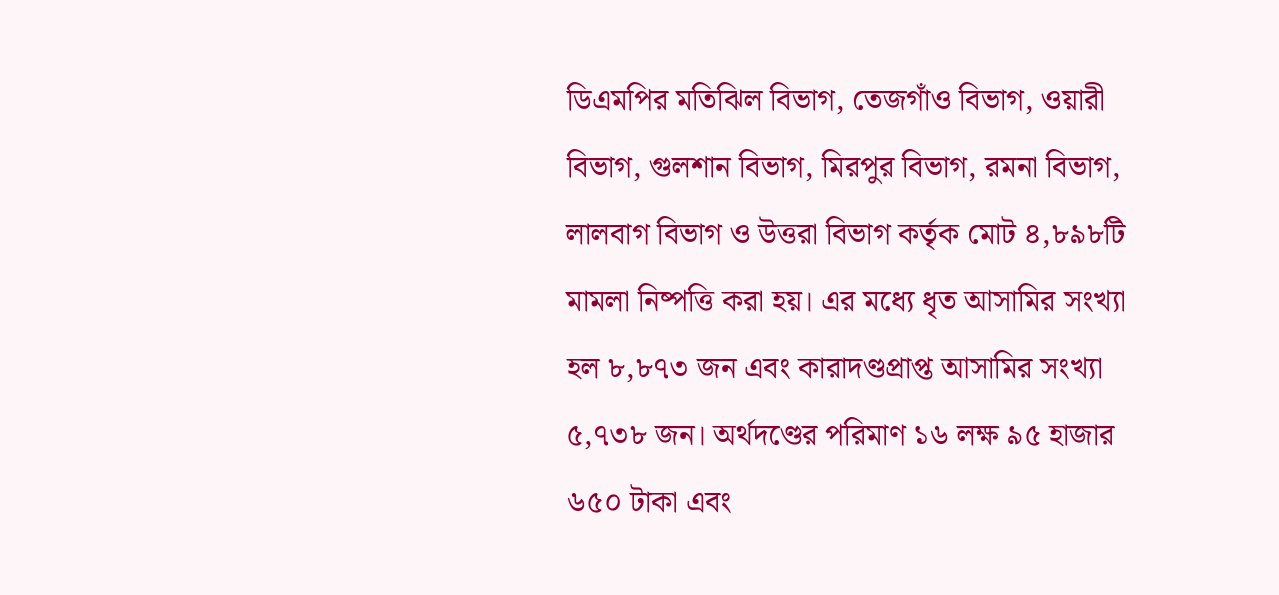ডিএমপির মতিঝিল বিভাগ, তেজগাঁও বিভাগ, ওয়ারী বিভাগ, গুলশান বিভাগ, মিরপুর বিভাগ, রমনা বিভাগ, লালবাগ বিভাগ ও উত্তরা বিভাগ কর্তৃক মোট ৪,৮৯৮টি মামলা নিষ্পত্তি করা হয়। এর মধ্যে ধৃত আসামির সংখ্যা হল ৮,৮৭৩ জন এবং কারাদণ্ডপ্রাপ্ত আসামির সংখ্যা ৫,৭৩৮ জন। অর্থদণ্ডের পরিমাণ ১৬ লক্ষ ৯৫ হাজার ৬৫০ টাকা এবং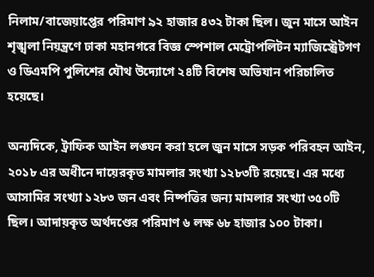নিলাম/বাজেয়াপ্তের পরিমাণ ৯২ হাজার ৪৩২ টাকা ছিল। জুন মাসে আইন শৃঙ্খলা নিয়ন্ত্রণে ঢাকা মহানগরে বিজ্ঞ স্পেশাল মেট্রোপলিটন ম্যাজিস্ট্রেটগণ ও ডিএমপি পুলিশের যৌথ উদ্যোগে ২৪টি বিশেষ অভিযান পরিচালিত হয়েছে।

অন্যদিকে, ট্রাফিক আইন লঙ্ঘন করা হলে জুন মাসে সড়ক পরিবহন আইন, ২০১৮ এর অধীনে দায়েরকৃত মামলার সংখ্যা ১২৮৩টি রয়েছে। এর মধ্যে আসামির সংখ্যা ১২৮৩ জন এবং নিষ্পত্তির জন্য মামলার সংখ্যা ৩৫০টি ছিল। আদায়কৃত অর্থদণ্ডের পরিমাণ ৬ লক্ষ ৬৮ হাজার ১০০ টাকা।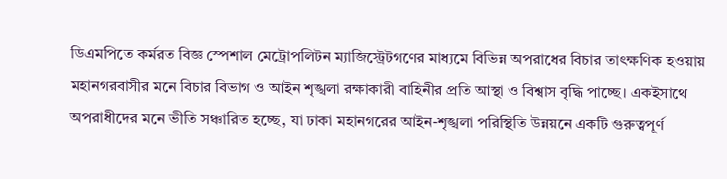ডিএমপিতে কর্মরত বিজ্ঞ স্পেশাল মেট্রোপলিটন ম্যাজিস্ট্রেটগণের মাধ্যমে বিভিন্ন অপরাধের বিচার তাৎক্ষণিক হওয়ায় মহানগরবাসীর মনে বিচার বিভাগ ও আইন শৃঙ্খলা রক্ষাকারী বাহিনীর প্রতি আস্থা ও বিশ্বাস বৃদ্ধি পাচ্ছে। একইসাথে অপরাধীদের মনে ভীতি সঞ্চারিত হচ্ছে, যা ঢাকা মহানগরের আইন-শৃঙ্খলা পরিস্থিতি উন্নয়নে একটি গুরুত্বপূর্ণ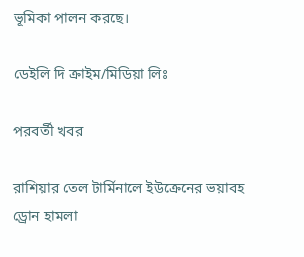ভূমিকা পালন করছে।

ডেইলি দি ক্রাইম/মিডিয়া লিঃ

পরবর্তী খবর

রাশিয়ার তেল টার্মিনালে ইউক্রেনের ভয়াবহ ড্রোন হামলা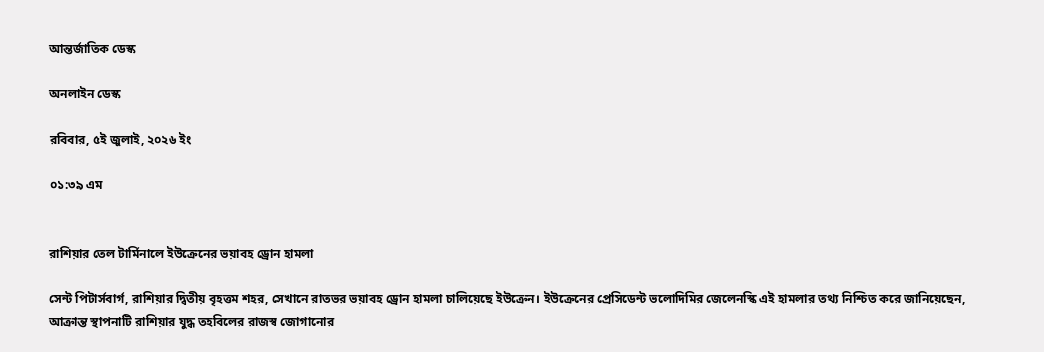আন্তর্জাতিক ডেস্ক

অনলাইন ডেস্ক

রবিবার, ৫ই জুলাই, ২০২৬ ইং

০১:৩৯ এম


রাশিয়ার তেল টার্মিনালে ইউক্রেনের ভয়াবহ ড্রোন হামলা

সেন্ট পিটার্সবার্গ, রাশিয়ার দ্বিতীয় বৃহত্তম শহর, সেখানে রাতভর ভয়াবহ ড্রোন হামলা চালিয়েছে ইউক্রেন। ইউক্রেনের প্রেসিডেন্ট ভলোদিমির জেলেনস্কি এই হামলার তথ্য নিশ্চিত করে জানিয়েছেন, আক্রান্ত স্থাপনাটি রাশিয়ার যুদ্ধ তহবিলের রাজস্ব জোগানোর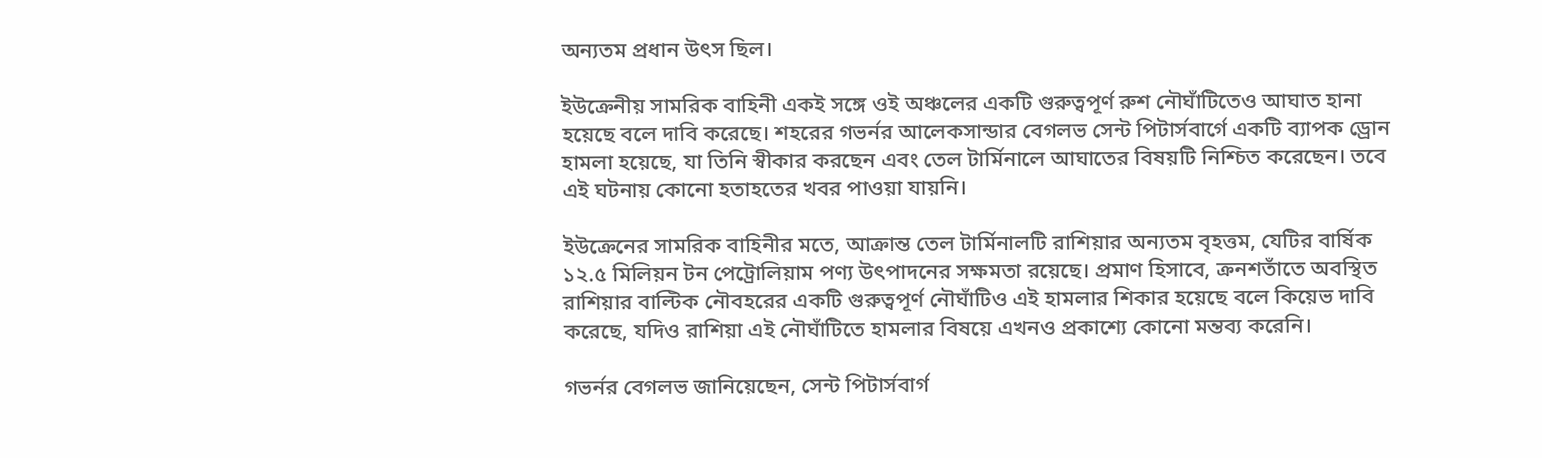অন্যতম প্রধান উৎস ছিল।

ইউক্রেনীয় সামরিক বাহিনী একই সঙ্গে ওই অঞ্চলের একটি গুরুত্বপূর্ণ রুশ নৌঘাঁটিতেও আঘাত হানা হয়েছে বলে দাবি করেছে। শহরের গভর্নর আলেকসান্ডার বেগলভ সেন্ট পিটার্সবার্গে একটি ব্যাপক ড্রোন হামলা হয়েছে, যা তিনি স্বীকার করছেন এবং তেল টার্মিনালে আঘাতের বিষয়টি নিশ্চিত করেছেন। তবে এই ঘটনায় কোনো হতাহতের খবর পাওয়া যায়নি।

ইউক্রেনের সামরিক বাহিনীর মতে, আক্রান্ত তেল টার্মিনালটি রাশিয়ার অন্যতম বৃহত্তম, যেটির বার্ষিক ১২.৫ মিলিয়ন টন পেট্রোলিয়াম পণ্য উৎপাদনের সক্ষমতা রয়েছে। প্রমাণ হিসাবে, ক্রনশতাঁতে অবস্থিত রাশিয়ার বাল্টিক নৌবহরের একটি গুরুত্বপূর্ণ নৌঘাঁটিও এই হামলার শিকার হয়েছে বলে কিয়েভ দাবি করেছে, যদিও রাশিয়া এই নৌঘাঁটিতে হামলার বিষয়ে এখনও প্রকাশ্যে কোনো মন্তব্য করেনি।

গভর্নর বেগলভ জানিয়েছেন, সেন্ট পিটার্সবার্গ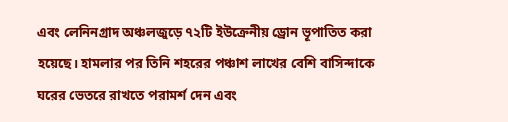এবং লেনিনগ্রাদ অঞ্চলজুড়ে ৭২টি ইউক্রেনীয় ড্রোন ভূপাতিত করা হয়েছে। হামলার পর তিনি শহরের পঞ্চাশ লাখের বেশি বাসিন্দাকে ঘরের ভেতরে রাখতে পরামর্শ দেন এবং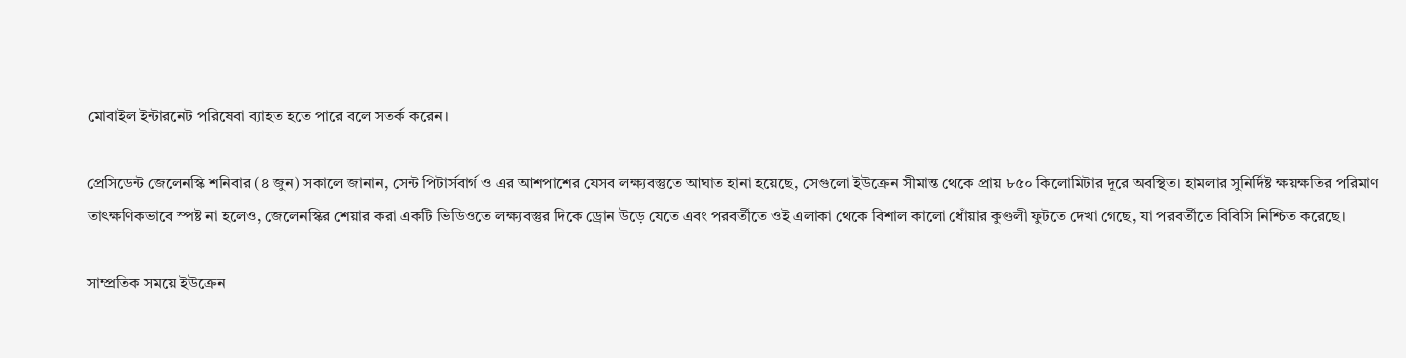মোবাইল ইন্টারনেট পরিষেবা ব্যাহত হতে পারে বলে সতর্ক করেন।

প্রেসিডেন্ট জেলেনস্কি শনিবার (৪ জুন) সকালে জানান, সেন্ট পিটার্সবার্গ ও এর আশপাশের যেসব লক্ষ্যবস্তুতে আঘাত হানা হয়েছে, সেগুলো ইউক্রেন সীমান্ত থেকে প্রায় ৮৫০ কিলোমিটার দূরে অবস্থিত। হামলার সুনির্দিষ্ট ক্ষয়ক্ষতির পরিমাণ তাৎক্ষণিকভাবে স্পষ্ট না হলেও, জেলেনস্কির শেয়ার করা একটি ভিডিওতে লক্ষ্যবস্তুর দিকে ড্রোন উড়ে যেতে এবং পরবর্তীতে ওই এলাকা থেকে বিশাল কালো ধোঁয়ার কুণ্ডলী ফুটতে দেখা গেছে, যা পরবর্তীতে বিবিসি নিশ্চিত করেছে।

সাম্প্রতিক সময়ে ইউক্রেন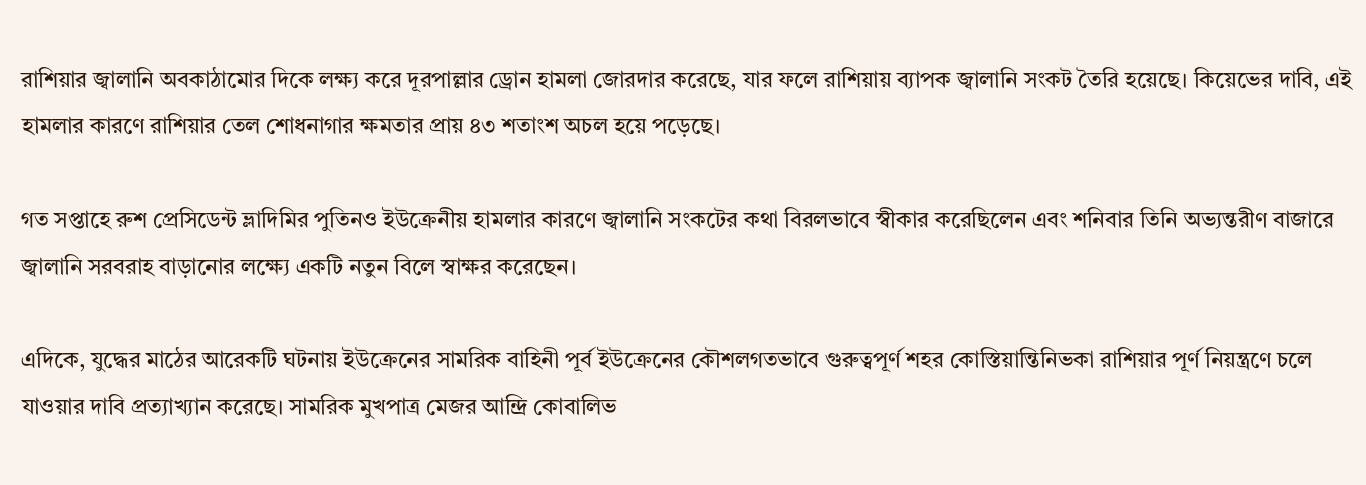রাশিয়ার জ্বালানি অবকাঠামোর দিকে লক্ষ্য করে দূরপাল্লার ড্রোন হামলা জোরদার করেছে, যার ফলে রাশিয়ায় ব্যাপক জ্বালানি সংকট তৈরি হয়েছে। কিয়েভের দাবি, এই হামলার কারণে রাশিয়ার তেল শোধনাগার ক্ষমতার প্রায় ৪৩ শতাংশ অচল হয়ে পড়েছে।

গত সপ্তাহে রুশ প্রেসিডেন্ট ভ্লাদিমির পুতিনও ইউক্রেনীয় হামলার কারণে জ্বালানি সংকটের কথা বিরলভাবে স্বীকার করেছিলেন এবং শনিবার তিনি অভ্যন্তরীণ বাজারে জ্বালানি সরবরাহ বাড়ানোর লক্ষ্যে একটি নতুন বিলে স্বাক্ষর করেছেন।

এদিকে, যুদ্ধের মাঠের আরেকটি ঘটনায় ইউক্রেনের সামরিক বাহিনী পূর্ব ইউক্রেনের কৌশলগতভাবে গুরুত্বপূর্ণ শহর কোস্তিয়ান্তিনিভকা রাশিয়ার পূর্ণ নিয়ন্ত্রণে চলে যাওয়ার দাবি প্রত্যাখ্যান করেছে। সামরিক মুখপাত্র মেজর আন্দ্রি কোবালিভ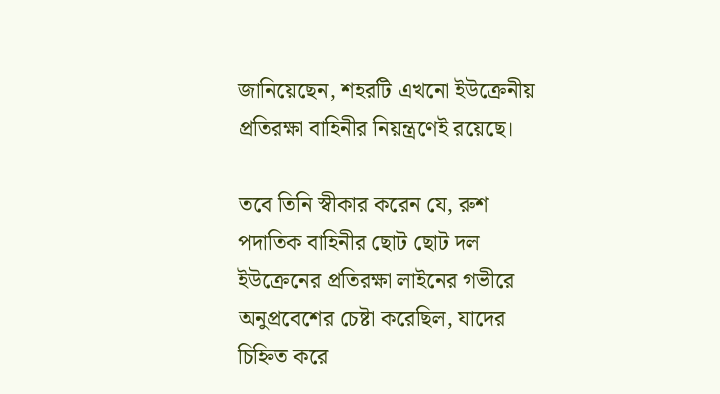জানিয়েছেন, শহরটি এখনো ইউক্রেনীয় প্রতিরক্ষা বাহিনীর নিয়ন্ত্রণেই রয়েছে।

তবে তিনি স্বীকার করেন যে, রুশ পদাতিক বাহিনীর ছোট ছোট দল ইউক্রেনের প্রতিরক্ষা লাইনের গভীরে অনুপ্রবেশের চেষ্টা করেছিল, যাদের চিহ্নিত করে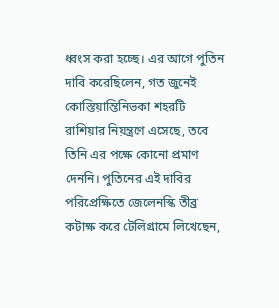ধ্বংস করা হচ্ছে। এর আগে পুতিন দাবি করেছিলেন, গত জুনেই কোস্তিয়ান্তিনিভকা শহরটি রাশিয়ার নিয়ন্ত্রণে এসেছে, তবে তিনি এর পক্ষে কোনো প্রমাণ দেননি। পুতিনের এই দাবির পরিপ্রেক্ষিতে জেলেনস্কি তীব্র কটাক্ষ করে টেলিগ্রামে লিখেছেন,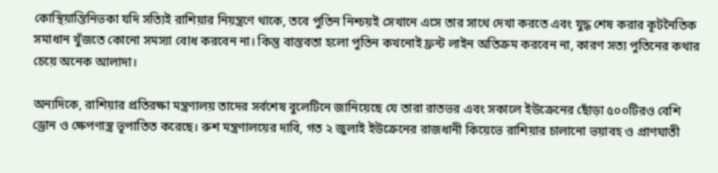কোস্থিয়ান্তিনিভকা যদি সত্যিই রাশিয়ার নিয়ন্ত্রণে থাকে, তবে পুতিন নিশ্চয়ই সেখানে এসে তার সাথে দেখা করতে এবং যুদ্ধ শেষ করার কূটনৈতিক সমাধান খুঁজতে কোনো সমস্যা বোধ করবেন না। কিন্তু বাস্তবতা হলো পুতিন কখনোই ফ্রন্ট লাইন অতিক্রম করবেন না, কারণ সত্য পুতিনের কথার চেয়ে অনেক আলাদা।

অন্যদিকে, রাশিয়ার প্রতিরক্ষা মন্ত্রণালয় তাদের সর্বশেষ বুলেটিনে জানিয়েছে যে তারা রাতভর এবং সকালে ইউক্রেনের ছোঁড়া ৫০০টিরও বেশি ড্রোন ও ক্ষেপণাস্ত্র ভূপাতিত করেছে। রুশ মন্ত্রণালয়ের দাবি, গত ২ জুলাই ইউক্রেনের রাজধানী কিয়েভে রাশিয়ার চালানো ভয়াবহ ও প্রাণঘাতী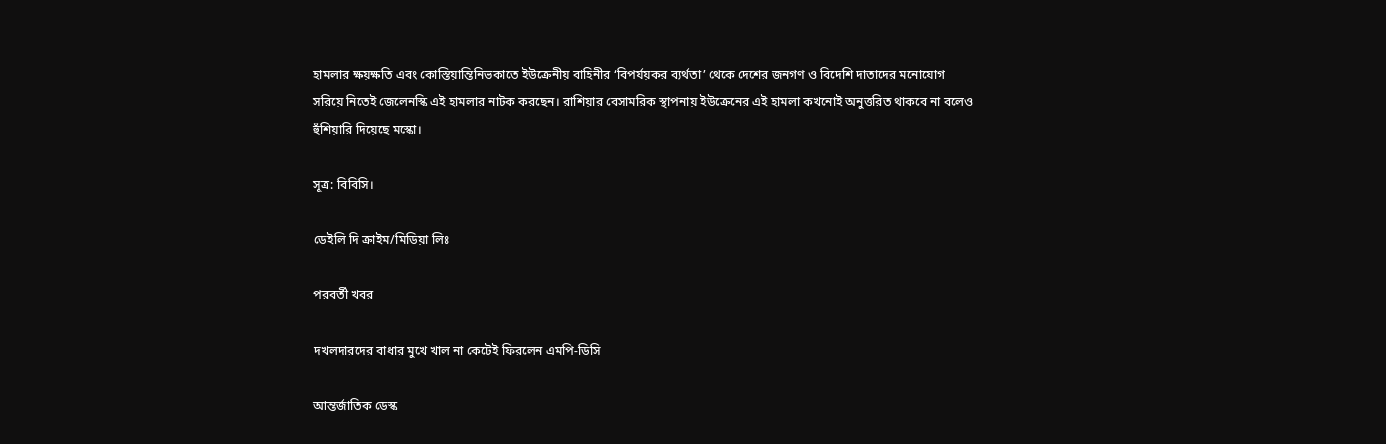হামলার ক্ষয়ক্ষতি এবং কোস্তিয়ান্তিনিভকাতে ইউক্রেনীয় বাহিনীর ‘বিপর্যয়কর ব্যর্থতা’ থেকে দেশের জনগণ ও বিদেশি দাতাদের মনোযোগ সরিয়ে নিতেই জেলেনস্কি এই হামলার নাটক করছেন। রাশিয়ার বেসামরিক স্থাপনায় ইউক্রেনের এই হামলা কখনোই অনুত্তরিত থাকবে না বলেও হুঁশিয়ারি দিয়েছে মস্কো।

সূত্র: বিবিসি।

ডেইলি দি ক্রাইম/মিডিয়া লিঃ

পরবর্তী খবর

দখলদারদের বাধার মুখে খাল না কেটেই ফিরলেন এমপি-ডিসি

আন্তর্জাতিক ডেস্ক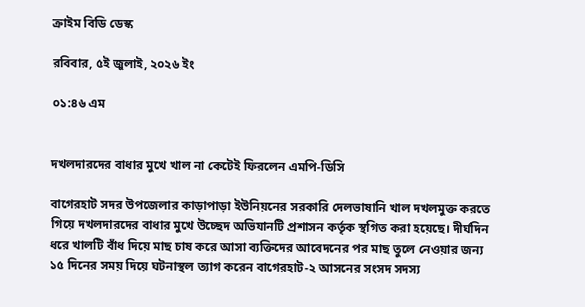ক্রাইম বিডি ডেস্ক

রবিবার, ৫ই জুলাই, ২০২৬ ইং

০১:৪৬ এম


দখলদারদের বাধার মুখে খাল না কেটেই ফিরলেন এমপি-ডিসি

বাগেরহাট সদর উপজেলার কাড়াপাড়া ইউনিয়নের সরকারি দেলভাষানি খাল দখলমুক্ত করতে গিয়ে দখলদারদের বাধার মুখে উচ্ছেদ অভিযানটি প্রশাসন কর্তৃক স্থগিত করা হয়েছে। দীর্ঘদিন ধরে খালটি বাঁধ দিয়ে মাছ চাষ করে আসা ব্যক্তিদের আবেদনের পর মাছ তুলে নেওয়ার জন্য ১৫ দিনের সময় দিয়ে ঘটনাস্থল ত্যাগ করেন বাগেরহাট-২ আসনের সংসদ সদস্য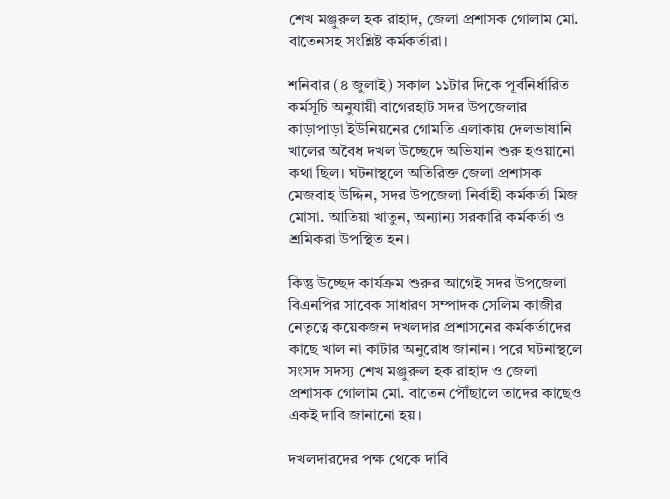শেখ মঞ্জুরুল হক রাহাদ, জেলা প্রশাসক গোলাম মো. বাতেনসহ সংশ্লিষ্ট কর্মকর্তারা।

শনিবার (৪ জুলাই) সকাল ১১টার দিকে পূর্বনির্ধারিত কর্মসূচি অনুযায়ী বাগেরহাট সদর উপজেলার কাড়াপাড়া ইউনিয়নের গোমতি এলাকায় দেলভাষানি খালের অবৈধ দখল উচ্ছেদে অভিযান শুরু হওয়ানো কথা ছিল। ঘটনাস্থলে অতিরিক্ত জেলা প্রশাসক মেজবাহ উদ্দিন, সদর উপজেলা নির্বাহী কর্মকর্তা মিজ মোসা. আতিয়া খাতুন, অন্যান্য সরকারি কর্মকর্তা ও শ্রমিকরা উপস্থিত হন।

কিন্তু উচ্ছেদ কার্যক্রম শুরুর আগেই সদর উপজেলা বিএনপির সাবেক সাধারণ সম্পাদক সেলিম কাজীর নেতৃত্বে কয়েকজন দখলদার প্রশাসনের কর্মকর্তাদের কাছে খাল না কাটার অনুরোধ জানান। পরে ঘটনাস্থলে সংসদ সদস্য শেখ মঞ্জুরুল হক রাহাদ ও জেলা প্রশাসক গোলাম মো. বাতেন পৌঁছালে তাদের কাছেও একই দাবি জানানো হয়।

দখলদারদের পক্ষ থেকে দাবি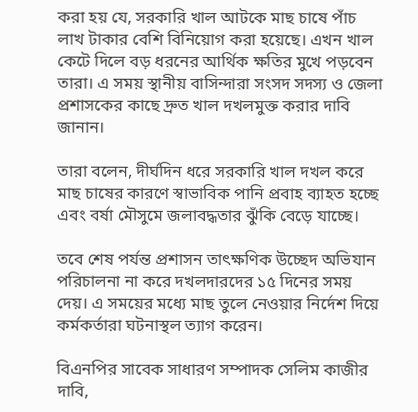করা হয় যে, সরকারি খাল আটকে মাছ চাষে পাঁচ লাখ টাকার বেশি বিনিয়োগ করা হয়েছে। এখন খাল কেটে দিলে বড় ধরনের আর্থিক ক্ষতির মুখে পড়বেন তারা। এ সময় স্থানীয় বাসিন্দারা সংসদ সদস্য ও জেলা প্রশাসকের কাছে দ্রুত খাল দখলমুক্ত করার দাবি জানান।

তারা বলেন, দীর্ঘদিন ধরে সরকারি খাল দখল করে মাছ চাষের কারণে স্বাভাবিক পানি প্রবাহ ব্যাহত হচ্ছে এবং বর্ষা মৌসুমে জলাবদ্ধতার ঝুঁকি বেড়ে যাচ্ছে।

তবে শেষ পর্যন্ত প্রশাসন তাৎক্ষণিক উচ্ছেদ অভিযান পরিচালনা না করে দখলদারদের ১৫ দিনের সময় দেয়। এ সময়ের মধ্যে মাছ তুলে নেওয়ার নির্দেশ দিয়ে কর্মকর্তারা ঘটনাস্থল ত্যাগ করেন।

বিএনপির সাবেক সাধারণ সম্পাদক সেলিম কাজীর দাবি,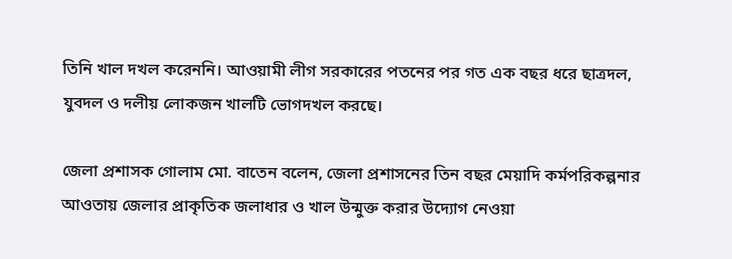তিনি খাল দখল করেননি। আওয়ামী লীগ সরকারের পতনের পর গত এক বছর ধরে ছাত্রদল, যুবদল ও দলীয় লোকজন খালটি ভোগদখল করছে।

জেলা প্রশাসক গোলাম মো. বাতেন বলেন, জেলা প্রশাসনের তিন বছর মেয়াদি কর্মপরিকল্পনার আওতায় জেলার প্রাকৃতিক জলাধার ও খাল উন্মুক্ত করার উদ্যোগ নেওয়া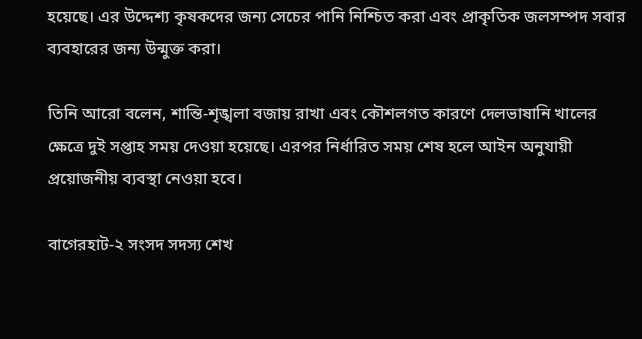হয়েছে। এর উদ্দেশ্য কৃষকদের জন্য সেচের পানি নিশ্চিত করা এবং প্রাকৃতিক জলসম্পদ সবার ব্যবহারের জন্য উন্মুক্ত করা।

তিনি আরো বলেন, শান্তি-শৃঙ্খলা বজায় রাখা এবং কৌশলগত কারণে দেলভাষানি খালের ক্ষেত্রে দুই সপ্তাহ সময় দেওয়া হয়েছে। এরপর নির্ধারিত সময় শেষ হলে আইন অনুযায়ী প্রয়োজনীয় ব্যবস্থা নেওয়া হবে।

বাগেরহাট-২ সংসদ সদস্য শেখ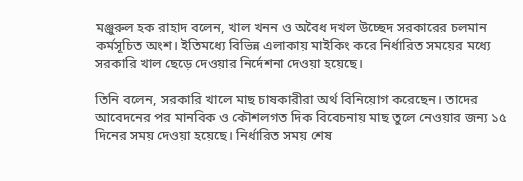মঞ্জুরুল হক রাহাদ বলেন, খাল খনন ও অবৈধ দখল উচ্ছেদ সরকারের চলমান কর্মসূচিত অংশ। ইতিমধ্যে বিভিন্ন এলাকায় মাইকিং করে নির্ধারিত সময়ের মধ্যে সরকারি খাল ছেড়ে দেওয়ার নির্দেশনা দেওয়া হয়েছে।

তিনি বলেন, সরকারি খালে মাছ চাষকারীরা অর্থ বিনিয়োগ করেছেন। তাদের আবেদনের পর মানবিক ও কৌশলগত দিক বিবেচনায় মাছ তুলে নেওয়ার জন্য ১৫ দিনের সময় দেওয়া হয়েছে। নির্ধারিত সময় শেষ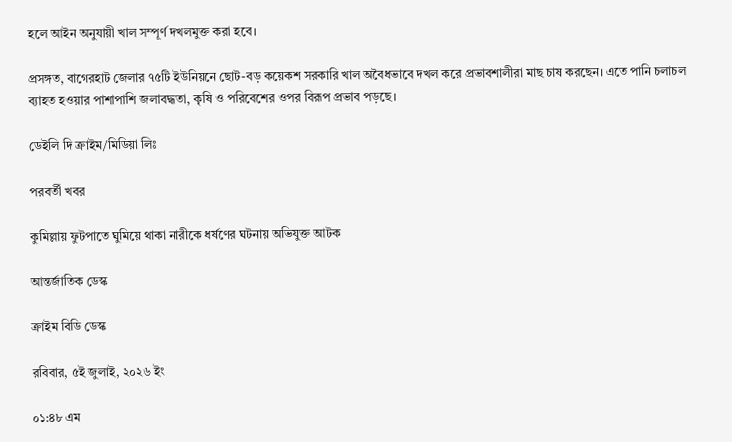হলে আইন অনুযায়ী খাল সম্পূর্ণ দখলমুক্ত করা হবে।

প্রসঙ্গত, বাগেরহাট জেলার ৭৫টি ইউনিয়নে ছোট-বড় কয়েকশ সরকারি খাল অবৈধভাবে দখল করে প্রভাবশালীরা মাছ চাষ করছেন। এতে পানি চলাচল ব্যাহত হওয়ার পাশাপাশি জলাবদ্ধতা, কৃষি ও পরিবেশের ওপর বিরূপ প্রভাব পড়ছে।

ডেইলি দি ক্রাইম/মিডিয়া লিঃ

পরবর্তী খবর

কুমিল্লায় ফুটপাতে ঘুমিয়ে থাকা নারীকে ধর্ষণের ঘটনায় অভিযুক্ত আটক

আন্তর্জাতিক ডেস্ক

ক্রাইম বিডি ডেস্ক

রবিবার, ৫ই জুলাই, ২০২৬ ইং

০১:৪৮ এম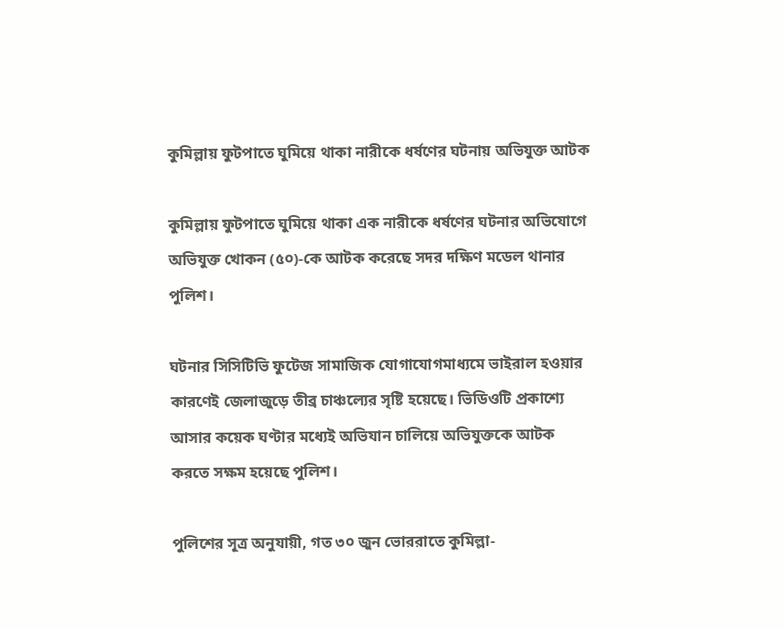কুমিল্লায় ফুটপাতে ঘুমিয়ে থাকা নারীকে ধর্ষণের ঘটনায় অভিযুক্ত আটক

কুমিল্লায় ফুটপাতে ঘুমিয়ে থাকা এক নারীকে ধর্ষণের ঘটনার অভিযোগে অভিযুক্ত খোকন (৫০)-কে আটক করেছে সদর দক্ষিণ মডেল থানার পুলিশ।

ঘটনার সিসিটিভি ফুটেজ সামাজিক যোগাযোগমাধ্যমে ভাইরাল হওয়ার কারণেই জেলাজুড়ে তীব্র চাঞ্চল্যের সৃষ্টি হয়েছে। ভিডিওটি প্রকাশ্যে আসার কয়েক ঘণ্টার মধ্যেই অভিযান চালিয়ে অভিযুক্তকে আটক করতে সক্ষম হয়েছে পুলিশ।

পুলিশের সূত্র অনুযায়ী, গত ৩০ জুন ভোররাতে কুমিল্লা-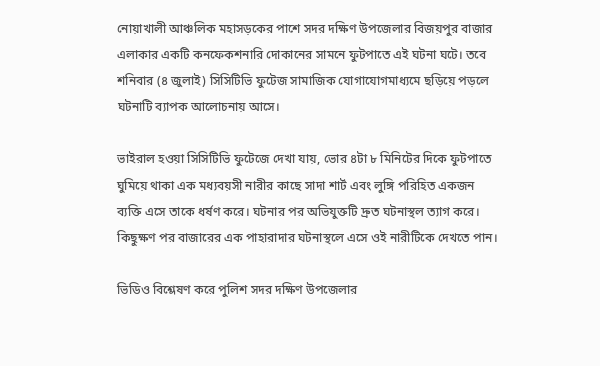নোয়াখালী আঞ্চলিক মহাসড়কের পাশে সদর দক্ষিণ উপজেলার বিজয়পুর বাজার এলাকার একটি কনফেকশনারি দোকানের সামনে ফুটপাতে এই ঘটনা ঘটে। তবে শনিবার (৪ জুলাই) সিসিটিভি ফুটেজ সামাজিক যোগাযোগমাধ্যমে ছড়িয়ে পড়লে ঘটনাটি ব্যাপক আলোচনায় আসে।

ভাইরাল হওয়া সিসিটিভি ফুটেজে দেখা যায়, ভোর ৪টা ৮ মিনিটের দিকে ফুটপাতে ঘুমিয়ে থাকা এক মধ্যবয়সী নারীর কাছে সাদা শার্ট এবং লুঙ্গি পরিহিত একজন ব্যক্তি এসে তাকে ধর্ষণ করে। ঘটনার পর অভিযুক্তটি দ্রুত ঘটনাস্থল ত্যাগ করে। কিছুক্ষণ পর বাজারের এক পাহারাদার ঘটনাস্থলে এসে ওই নারীটিকে দেখতে পান।

ভিডিও বিশ্লেষণ করে পুলিশ সদর দক্ষিণ উপজেলার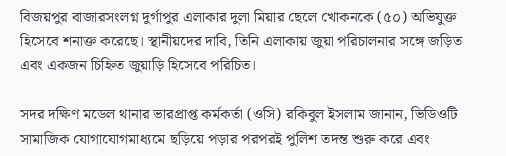বিজয়পুর বাজারসংলগ্ন দুর্গাপুর এলাকার দুলা মিয়ার ছেলে খোকনকে (৫০) অভিযুক্ত হিসেবে শনাক্ত করেছে। স্থানীয়দের দাবি, তিনি এলাকায় জুয়া পরিচালনার সঙ্গে জড়িত এবং একজন চিহ্নিত জুয়াড়ি হিসেবে পরিচিত।

সদর দক্ষিণ মডেল থানার ভারপ্রাপ্ত কর্মকর্তা (ওসি) রকিবুল ইসলাম জানান, ভিডিওটি সামাজিক যোগাযোগমাধ্যমে ছড়িয়ে পড়ার পরপরই পুলিশ তদন্ত শুরু করে এবং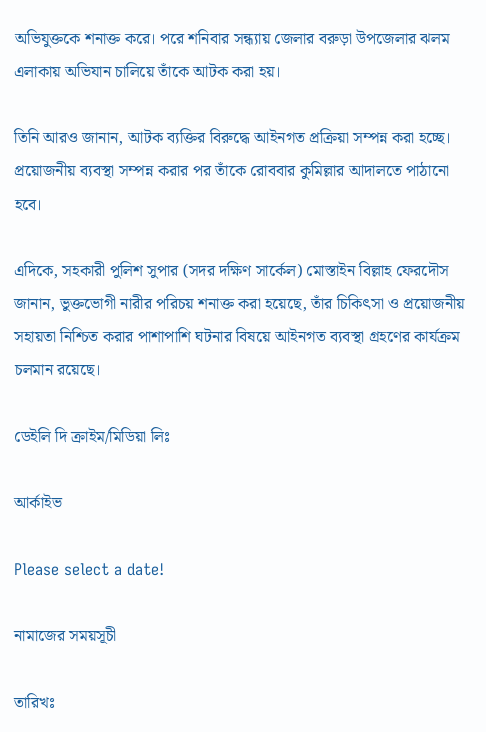অভিযুক্তকে শনাক্ত করে। পরে শনিবার সন্ধ্যায় জেলার বরুড়া উপজেলার ঝলম এলাকায় অভিযান চালিয়ে তাঁকে আটক করা হয়।

তিনি আরও জানান, আটক ব্যক্তির বিরুদ্ধে আইনগত প্রক্রিয়া সম্পন্ন করা হচ্ছে। প্রয়োজনীয় ব্যবস্থা সম্পন্ন করার পর তাঁকে রোববার কুমিল্লার আদালতে পাঠানো হবে।

এদিকে, সহকারী পুলিশ সুপার (সদর দক্ষিণ সার্কেল) মোস্তাইন বিল্লাহ ফেরদৌস জানান, ভুক্তভোগী নারীর পরিচয় শনাক্ত করা হয়েছে, তাঁর চিকিৎসা ও প্রয়োজনীয় সহায়তা নিশ্চিত করার পাশাপাশি ঘটনার বিষয়ে আইনগত ব্যবস্থা গ্রহণের কার্যক্রম চলমান রয়েছে।

ডেইলি দি ক্রাইম/মিডিয়া লিঃ

আর্কাইভ

Please select a date!

নামাজের সময়সূচী

তারিখঃ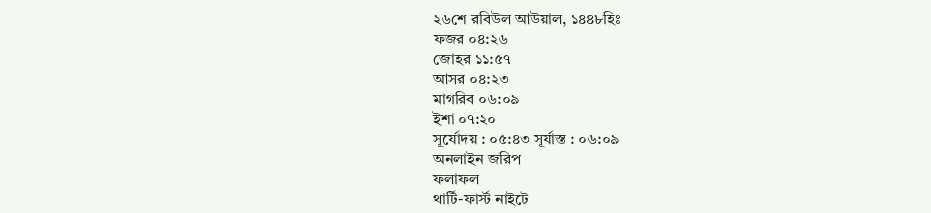২৬শে রবিউল আউয়াল, ১৪৪৮হিঃ
ফজর ০৪:২৬
জোহর ১১:৫৭
আসর ০৪:২৩
মাগরিব ০৬:০৯
ইশা ০৭:২০
সূর্যোদয় : ০৫:৪৩ সূর্যাস্ত : ০৬:০৯
অনলাইন জরিপ
ফলাফল
থার্টি-ফার্স্ট নাইটে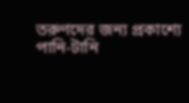তরুণদের জন্য প্রকাশ্যে পানি-টানি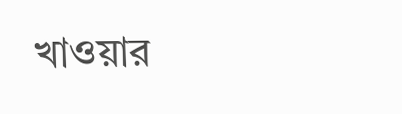খাওয়ার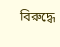বিরুদ্ধে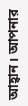আহ্বান। আপনার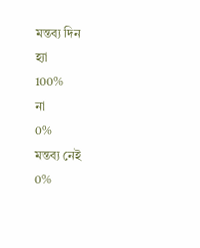মন্তব্য দিন
হ্যা
100%
না
0%
মন্তব্য নেই
0%